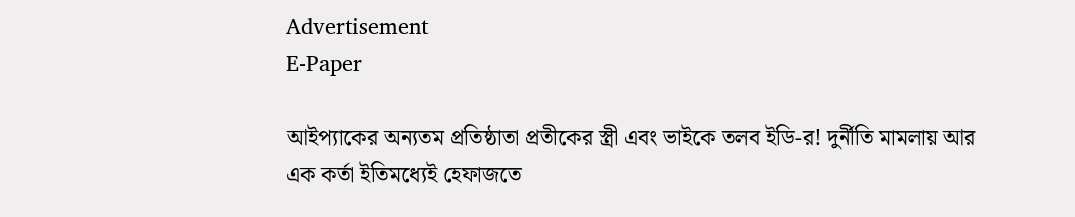Advertisement
E-Paper

আইপ্যাকের অন্যতম প্রতিষ্ঠাতা প্রতীকের স্ত্রী এবং ভাইকে তলব ইডি-র! দুর্নীতি মামলায় আর এক কর্তা ইতিমধ্যেই হেফাজতে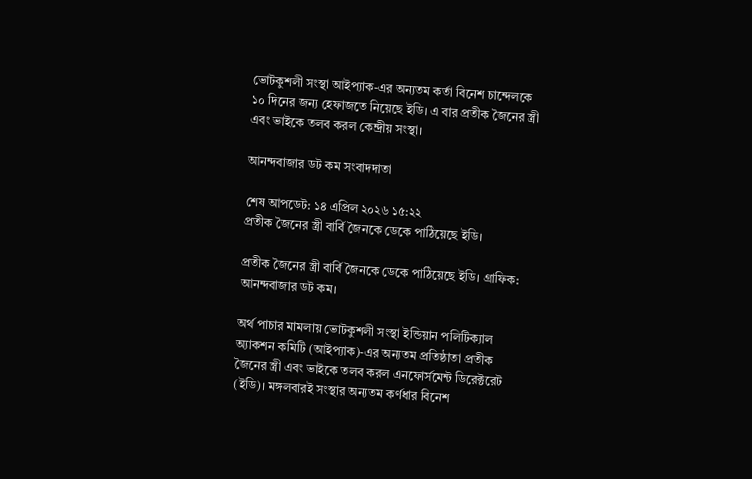ভোটকুশলী সংস্থা আইপ্যাক-এর অন্যতম কর্তা বিনেশ চান্দেলকে ১০ দিনের জন্য হেফাজতে নিয়েছে ইডি। এ বার প্রতীক জৈনের স্ত্রী এবং ভাইকে তলব করল কেন্দ্রীয় সংস্থা।

আনন্দবাজার ডট কম সংবাদদাতা

শেষ আপডেট: ১৪ এপ্রিল ২০২৬ ১৫:২২
প্রতীক জৈনের স্ত্রী বার্বি জৈনকে ডেকে পাঠিয়েছে ইডি।

প্রতীক জৈনের স্ত্রী বার্বি জৈনকে ডেকে পাঠিয়েছে ইডি। গ্রাফিক: আনন্দবাজার ডট কম।

অর্থ পাচার মামলায় ভোটকুশলী সংস্থা ইন্ডিয়ান পলিটিক্যাল অ্যাকশন কমিটি (আইপ্যাক)-এর অন্যতম প্রতিষ্ঠাতা প্রতীক জৈনের স্ত্রী এবং ভাইকে তলব করল এনফোর্সমেন্ট ডিরেক্টরেট (ইডি)। মঙ্গলবারই সংস্থার অন্যতম কর্ণধার বিনেশ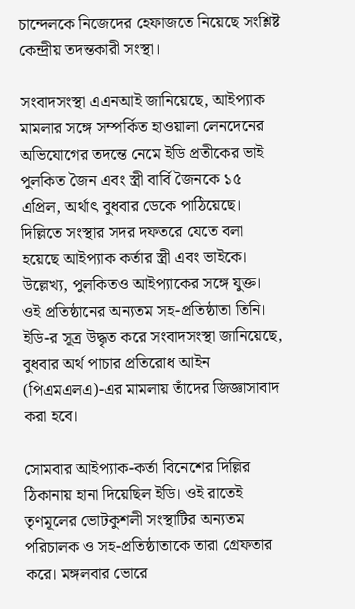চান্দেলকে নিজেদের হেফাজতে নিয়েছে সংশ্লিষ্ট কেন্দ্রীয় তদন্তকারী সংস্থা।

সংবাদসংস্থা এএনআই জানিয়েছে, আইপ্যাক মামলার সঙ্গে সম্পর্কিত হাওয়ালা লেনদেনের অভিযোগের তদন্তে নেমে ইডি প্রতীকের ভাই পুলকিত জৈন এবং স্ত্রী বার্বি জৈনকে ১৫ এপ্রিল, অর্থাৎ বুধবার ডেকে পাঠিয়েছে। দিল্লিতে সংস্থার সদর দফতরে যেতে বলা হয়েছে আইপ্যাক কর্তার স্ত্রী এবং ভাইকে। উল্লেখ্য, পুলকিতও আইপ্যাকের সঙ্গে যুক্ত। ওই প্রতিষ্ঠানের অন্যতম সহ-প্রতিষ্ঠাতা তিনি। ইডি-র সূত্র উদ্ধৃত করে সংবাদসংস্থা জানিয়েছে, বুধবার অর্থ পাচার প্রতিরোধ আইন (পিএমএলএ)-এর মামলায় তাঁদের জিজ্ঞাসাবাদ করা হবে।

সোমবার আইপ্যাক-কর্তা বিনেশের দিল্লির ঠিকানায় হানা দিয়েছিল ইডি। ওই রাতেই তৃণমূলের ভোটকুশলী সংস্থাটির অন্যতম পরিচালক ও সহ-প্রতিষ্ঠাতাকে তারা গ্রেফতার করে। মঙ্গলবার ভোরে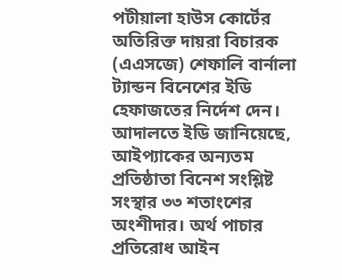পটীয়ালা হাউস কোর্টের অতিরিক্ত দায়রা বিচারক (এএসজে) শেফালি বার্নালা ট্যান্ডন বিনেশের ইডি হেফাজতের নির্দেশ দেন। আদালতে ইডি জানিয়েছে, আইপ্যাকের অন্যতম প্রতিষ্ঠাতা বিনেশ সংশ্লিষ্ট সংস্থার ৩৩ শতাংশের অংশীদার। অর্থ পাচার প্রতিরোধ আইন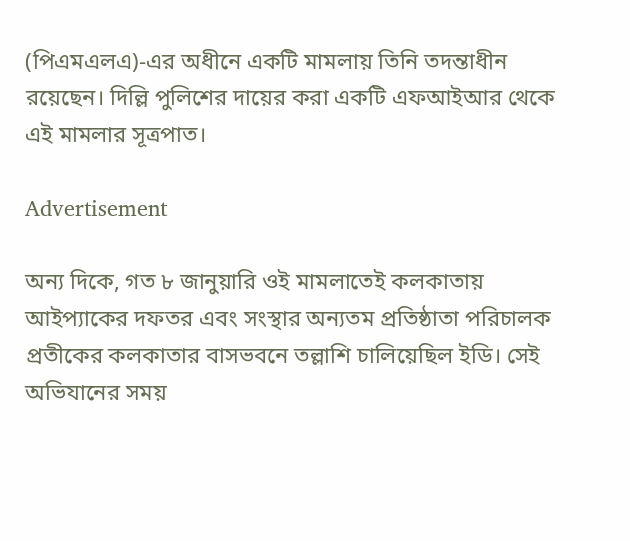(পিএমএলএ)-এর অধীনে একটি মামলায় তিনি তদন্তাধীন রয়েছেন। দিল্লি পুলিশের দায়ের করা একটি এফআইআর থেকে এই মামলার সূত্রপাত।

Advertisement

অন্য দিকে, গত ৮ জানুয়ারি ওই মামলাতেই কলকাতায় আইপ্যাকের দফতর এবং সংস্থার অন্যতম প্রতিষ্ঠাতা পরিচালক প্রতীকের কলকাতার বাসভবনে তল্লাশি চালিয়েছিল ইডি। সেই অভিযানের সময়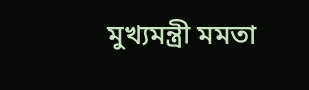মুখ্যমন্ত্রী মমতা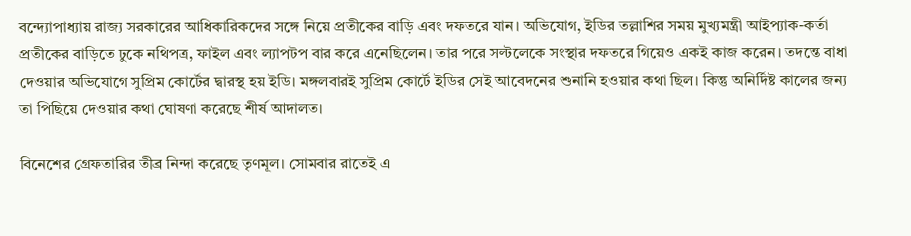বন্দ্যোপাধ্যায় রাজ্য সরকারের আধিকারিকদের সঙ্গে নিয়ে প্রতীকের বাড়ি এবং দফতরে যান। অভিযোগ, ইডির তল্লাশির সময় মুখ্যমন্ত্রী আইপ্যাক-কর্তা প্রতীকের বাড়িতে ঢুকে নথিপত্র, ফাইল এবং ল্যাপটপ বার করে এনেছিলেন। তার পরে সল্টলেকে সংস্থার দফতরে গিয়েও একই কাজ করেন। তদন্তে বাধা দেওয়ার অভিযোগে সুপ্রিম কোর্টের দ্বারস্থ হয় ইডি। মঙ্গলবারই সুপ্রিম কোর্টে ইডির সেই আবেদনের শুনানি হওয়ার কথা ছিল। কিন্তু অনির্দিষ্ট কালের জন্য তা পিছিয়ে দেওয়ার কথা ঘোষণা করেছে শীর্ষ আদালত।

বিনেশের গ্রেফতারির তীব্র নিন্দা করেছে তৃণমূল। সোমবার রাতেই এ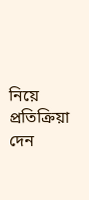নিয়ে প্রতিক্রিয়া দেন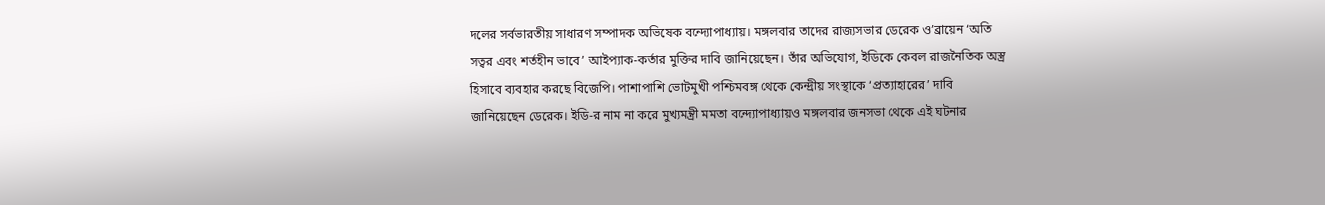দলের সর্বভারতীয় সাধারণ সম্পাদক অভিষেক বন্দ্যোপাধ্যায়। মঙ্গলবার তাদের রাজ্যসভার ডেরেক ও’ব্রায়েন ‘অতি সত্বর এবং শর্তহীন ভাবে’ আইপ্যাক-কর্তার মুক্তির দাবি জানিয়েছেন। তাঁর অভিযোগ, ইডিকে কেবল রাজনৈতিক অস্ত্র হিসাবে ব্যবহার করছে বিজেপি। পাশাপাশি ভোটমুখী পশ্চিমবঙ্গ থেকে কেন্দ্রীয় সংস্থাকে ‘প্রত্যাহারের’ দাবি জানিয়েছেন ডেরেক। ইডি-র নাম না করে মুখ্যমন্ত্রী মমতা বন্দ্যোপাধ্যায়ও মঙ্গলবার জনসভা থেকে এই ঘটনার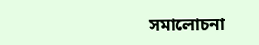সমালোচনা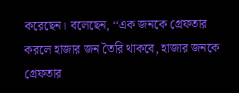করেছেন। বলেছেন, ‘‘এক জনকে গ্রেফতার করলে হাজার জন তৈরি থাকবে, হাজার জনকে গ্রেফতার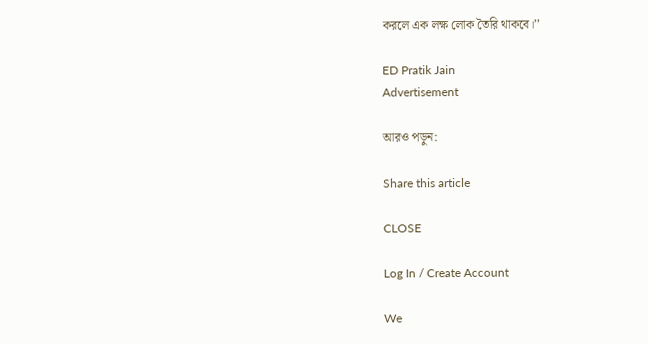করলে এক লক্ষ লোক তৈরি থাকবে।’’

ED Pratik Jain
Advertisement

আরও পড়ুন:

Share this article

CLOSE

Log In / Create Account

We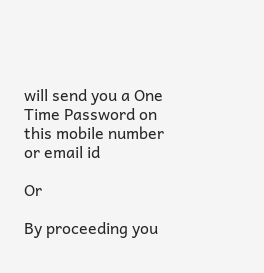will send you a One Time Password on this mobile number or email id

Or

By proceeding you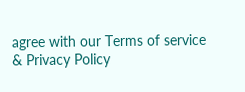agree with our Terms of service & Privacy Policy